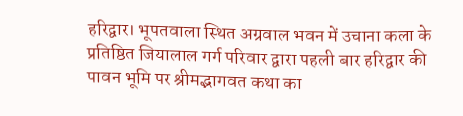हरिद्वार। भूपतवाला स्थित अग्रवाल भवन में उचाना कला के प्रतिष्ठित जियालाल गर्ग परिवार द्वारा पहली बार हरिद्वार की पावन भूमि पर श्रीमद्भागवत कथा का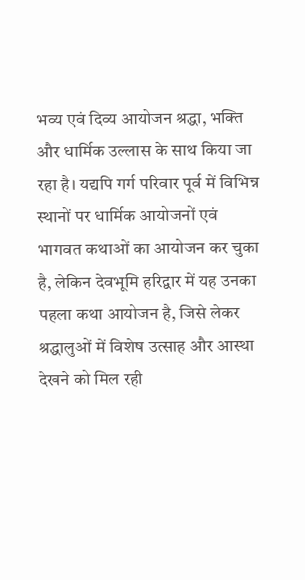भव्य एवं दिव्य आयोजन श्रद्धा, भक्ति और धार्मिक उल्लास के साथ किया जा रहा है। यद्यपि गर्ग परिवार पूर्व में विभिन्न स्थानों पर धार्मिक आयोजनों एवं भागवत कथाओं का आयोजन कर चुका है, लेकिन देवभूमि हरिद्वार में यह उनका पहला कथा आयोजन है, जिसे लेकर श्रद्धालुओं में विशेष उत्साह और आस्था देखने को मिल रही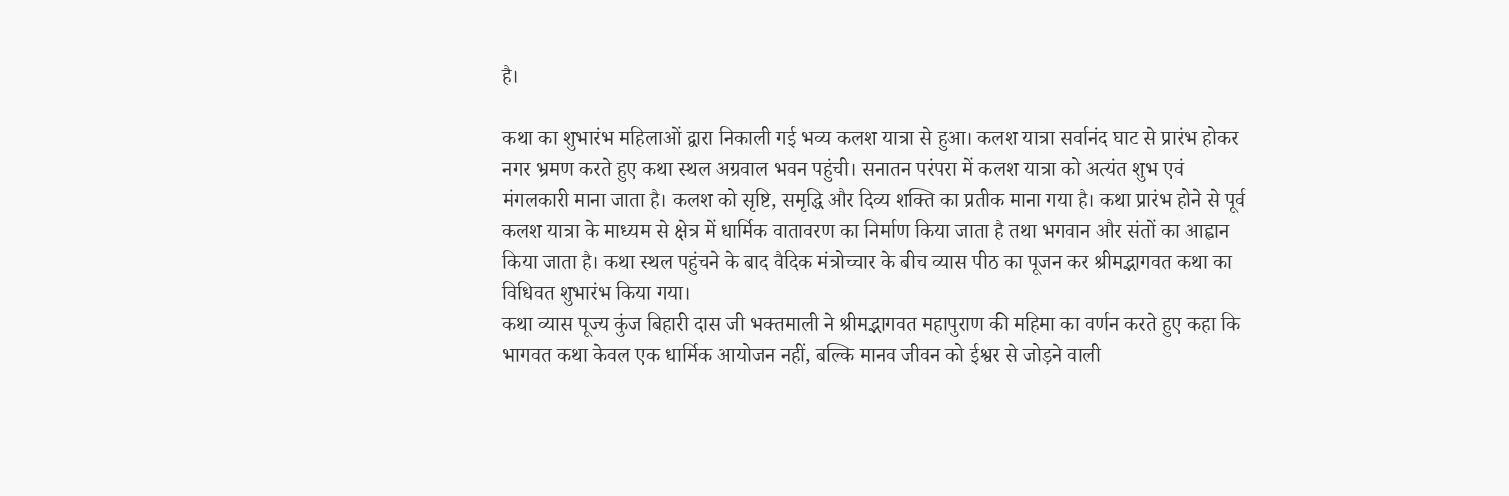है।

कथा का शुभारंभ महिलाओं द्वारा निकाली गई भव्य कलश यात्रा से हुआ। कलश यात्रा सर्वानंद घाट से प्रारंभ होकर नगर भ्रमण करते हुए कथा स्थल अग्रवाल भवन पहुंची। सनातन परंपरा में कलश यात्रा को अत्यंत शुभ एवं मंगलकारी माना जाता है। कलश को सृष्टि, समृद्धि और दिव्य शक्ति का प्रतीक माना गया है। कथा प्रारंभ होने से पूर्व कलश यात्रा के माध्यम से क्षेत्र में धार्मिक वातावरण का निर्माण किया जाता है तथा भगवान और संतों का आह्वान किया जाता है। कथा स्थल पहुंचने के बाद वैदिक मंत्रोच्चार के बीच व्यास पीठ का पूजन कर श्रीमद्भागवत कथा का विधिवत शुभारंभ किया गया।
कथा व्यास पूज्य कुंज बिहारी दास जी भक्तमाली ने श्रीमद्भागवत महापुराण की महिमा का वर्णन करते हुए कहा कि भागवत कथा केवल एक धार्मिक आयोजन नहीं, बल्कि मानव जीवन को ईश्वर से जोड़ने वाली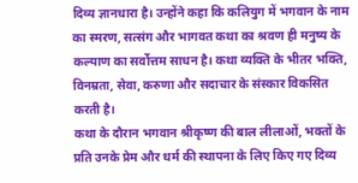दिव्य ज्ञानधारा है। उन्होंने कहा कि कलियुग में भगवान के नाम का स्मरण, सत्संग और भागवत कथा का श्रवण ही मनुष्य के कल्याण का सर्वोत्तम साधन है। कथा व्यक्ति के भीतर भक्ति, विनम्रता, सेवा, करुणा और सदाचार के संस्कार विकसित करती है।
कथा के दौरान भगवान श्रीकृष्ण की बाल लीलाओं, भक्तों के प्रति उनके प्रेम और धर्म की स्थापना के लिए किए गए दिव्य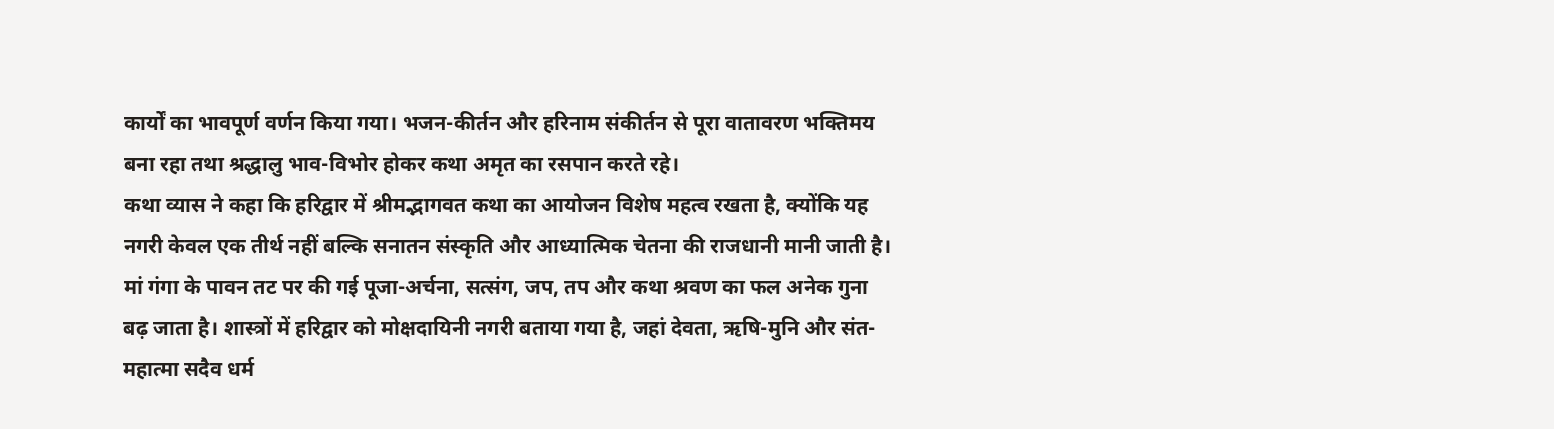कार्यों का भावपूर्ण वर्णन किया गया। भजन-कीर्तन और हरिनाम संकीर्तन से पूरा वातावरण भक्तिमय बना रहा तथा श्रद्धालु भाव-विभोर होकर कथा अमृत का रसपान करते रहे।
कथा व्यास ने कहा कि हरिद्वार में श्रीमद्भागवत कथा का आयोजन विशेष महत्व रखता है, क्योंकि यह नगरी केवल एक तीर्थ नहीं बल्कि सनातन संस्कृति और आध्यात्मिक चेतना की राजधानी मानी जाती है। मां गंगा के पावन तट पर की गई पूजा-अर्चना, सत्संग, जप, तप और कथा श्रवण का फल अनेक गुना बढ़ जाता है। शास्त्रों में हरिद्वार को मोक्षदायिनी नगरी बताया गया है, जहां देवता, ऋषि-मुनि और संत-महात्मा सदैव धर्म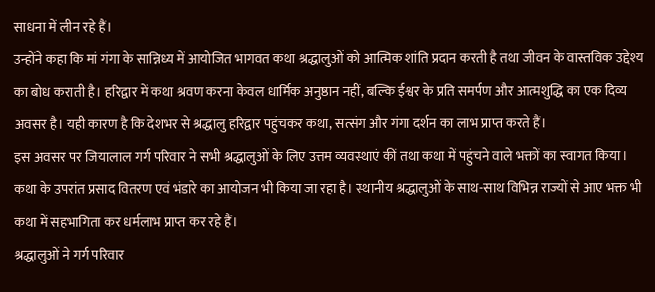साधना में लीन रहे हैं।
उन्होंने कहा कि मां गंगा के सान्निध्य में आयोजित भागवत कथा श्रद्धालुओं को आत्मिक शांति प्रदान करती है तथा जीवन के वास्तविक उद्देश्य का बोध कराती है। हरिद्वार में कथा श्रवण करना केवल धार्मिक अनुष्ठान नहीं, बल्कि ईश्वर के प्रति समर्पण और आत्मशुद्धि का एक दिव्य अवसर है। यही कारण है कि देशभर से श्रद्धालु हरिद्वार पहुंचकर कथा, सत्संग और गंगा दर्शन का लाभ प्राप्त करते हैं।
इस अवसर पर जियालाल गर्ग परिवार ने सभी श्रद्धालुओं के लिए उत्तम व्यवस्थाएं कीं तथा कथा में पहुंचने वाले भक्तों का स्वागत किया। कथा के उपरांत प्रसाद वितरण एवं भंडारे का आयोजन भी किया जा रहा है। स्थानीय श्रद्धालुओं के साथ-साथ विभिन्न राज्यों से आए भक्त भी कथा में सहभागिता कर धर्मलाभ प्राप्त कर रहे हैं।
श्रद्धालुओं ने गर्ग परिवार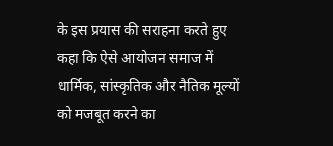के इस प्रयास की सराहना करते हुए कहा कि ऐसे आयोजन समाज में धार्मिक, सांस्कृतिक और नैतिक मूल्यों को मजबूत करने का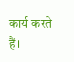कार्य करते हैं।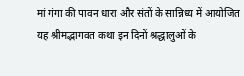मां गंगा की पावन धारा और संतों के सान्निध्य में आयोजित यह श्रीमद्भागवत कथा इन दिनों श्रद्धालुओं के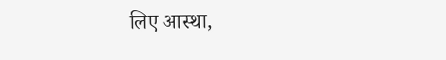लिए आस्था,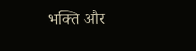भक्ति और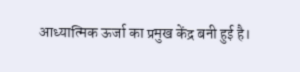आध्यात्मिक ऊर्जा का प्रमुख केंद्र बनी हुई है।